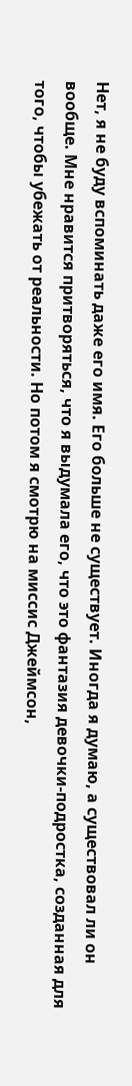Нет, я не буду вспоминать даже его имя. Его больше не существует. Иногда я думаю, а существовал ли он вообще. Мне нравится притворяться, что я выдумала его, что это фантазия девочки-подростка, созданная для того, чтобы убежать от реальности. Но потом я смотрю на миссис Джеймсон,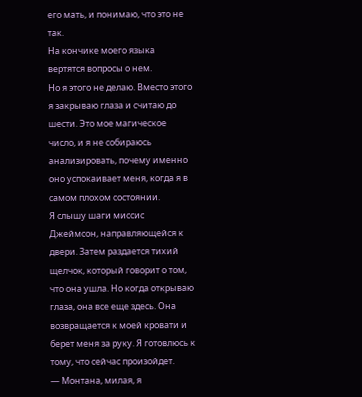его мать, и понимаю, что это не так.
На кончике моего языка вертятся вопросы о нем.
Но я этого не делаю. Вместо этого я закрываю глаза и считаю до шести. Это мое магическое число, и я не собираюсь анализировать, почему именно оно успокаивает меня, когда я в самом плохом состоянии.
Я слышу шаги миссис Джеймсон, направляющейся к двери. Затем раздается тихий щелчок, который говорит о том, что она ушла. Но когда открываю глаза, она все еще здесь. Она возвращается к моей кровати и берет меня за руку. Я готовлюсь к тому, что сейчас произойдет.
― Монтана, милая, я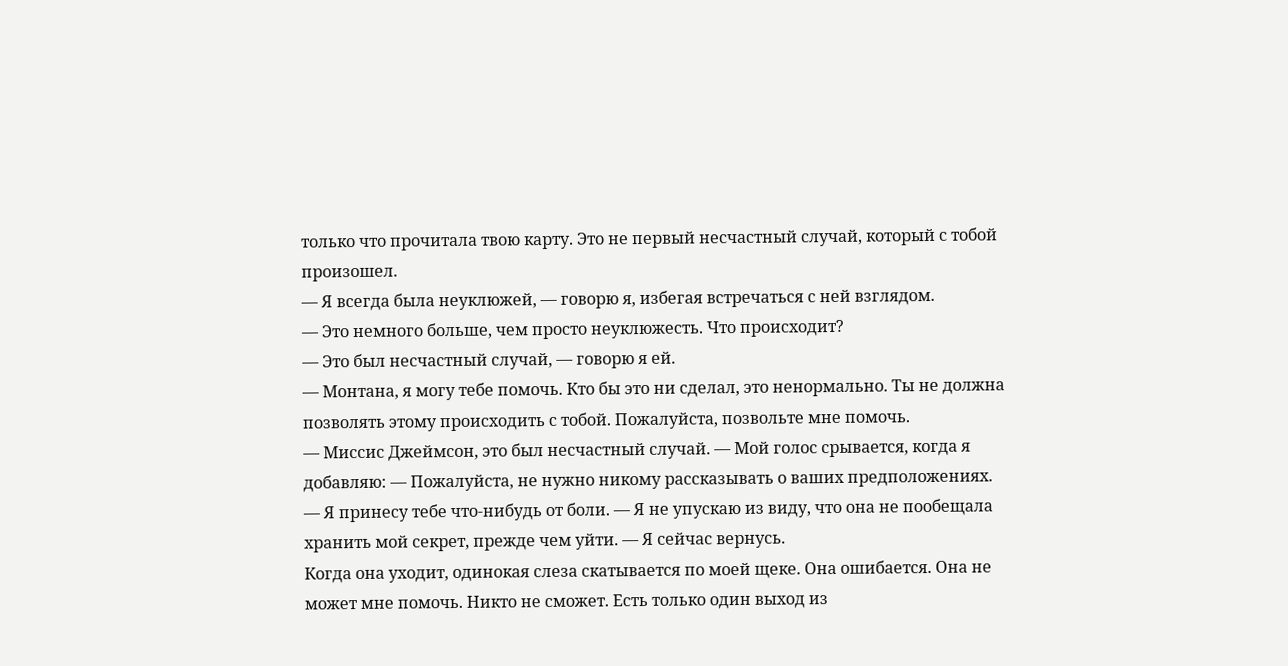только что прочитала твою карту. Это не первый несчастный случай, который с тобой произошел.
― Я всегда была неуклюжей, ― говорю я, избегая встречаться с ней взглядом.
— Это немного больше, чем просто неуклюжесть. Что происходит?
— Это был несчастный случай, ― говорю я ей.
― Монтана, я могу тебе помочь. Кто бы это ни сделал, это ненормально. Ты не должна позволять этому происходить с тобой. Пожалуйста, позвольте мне помочь.
― Миссис Джеймсон, это был несчастный случай. ― Мой голос срывается, когда я добавляю: ― Пожалуйста, не нужно никому рассказывать о ваших предположениях.
― Я принесу тебе что-нибудь от боли. ― Я не упускаю из виду, что она не пообещала хранить мой секрет, прежде чем уйти. ― Я сейчас вернусь.
Когда она уходит, одинокая слеза скатывается по моей щеке. Она ошибается. Она не может мне помочь. Никто не сможет. Есть только один выход из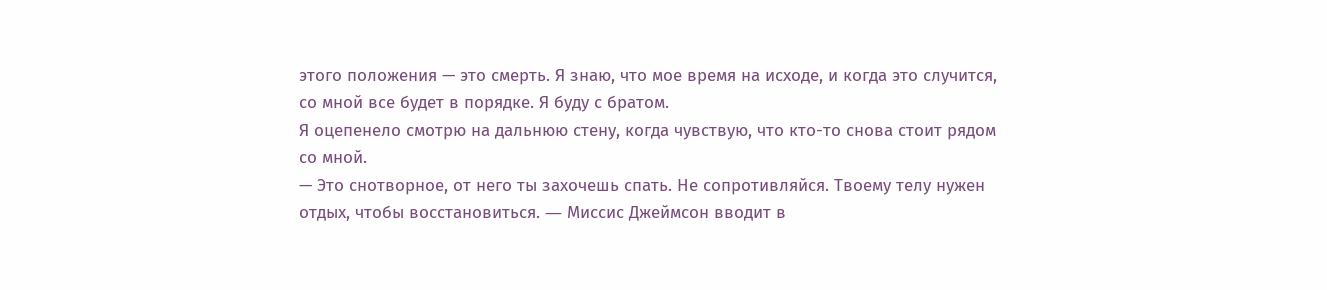этого положения — это смерть. Я знаю, что мое время на исходе, и когда это случится, со мной все будет в порядке. Я буду с братом.
Я оцепенело смотрю на дальнюю стену, когда чувствую, что кто-то снова стоит рядом со мной.
— Это снотворное, от него ты захочешь спать. Не сопротивляйся. Твоему телу нужен отдых, чтобы восстановиться. ― Миссис Джеймсон вводит в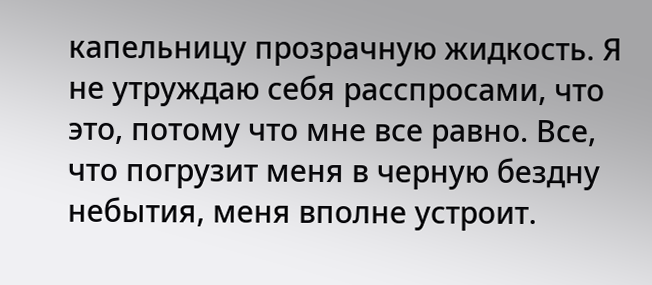капельницу прозрачную жидкость. Я не утруждаю себя расспросами, что это, потому что мне все равно. Все, что погрузит меня в черную бездну небытия, меня вполне устроит.